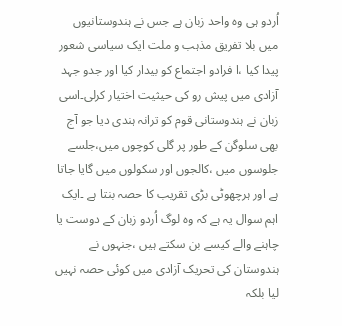اُردو ہی وہ واحد زبان ہے جس نے ہندوستانیوں میں بلا تفریق مذہب و ملت ایک سیاسی شعور پیدا کیا ،ا فرادو اجتماع کو بیدار کیا اور جدو جہد آزادی میں پیش رو کی حیثیت اختیار کرلی۔اسی زبان نے ہندوستانی قوم کو ترانہ ہندی دیا جو آج بھی سلوگن کے طور پر گلی کوچوں میں،جلسے جلوسوں میں ،کالجوں اور سکولوں میں گایا جاتا ہے اور ہرچھوٹی بڑی تقریب کا حصہ بنتا ہے ۔ایک اہم سوال یہ ہے کہ وہ لوگ اُردو زبان کے دوست یا چاہنے والے کیسے بن سکتے ہیں ،جنہوں نے ہندوستان کی تحریک آزادی میں کوئی حصہ نہیں لیا بلکہ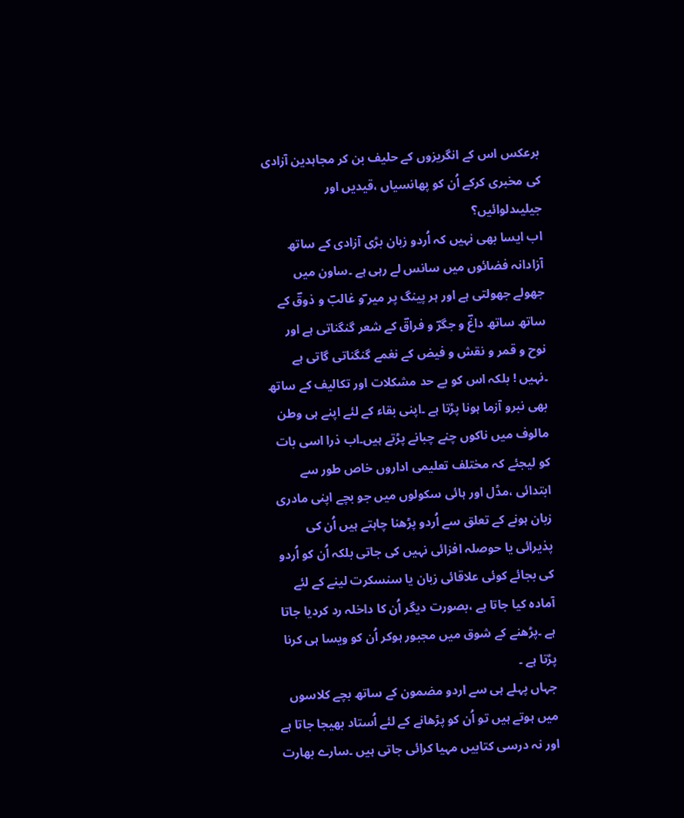برعکس اس کے انگریزوں کے حلیف بن کر مجاہدین آزادی کی مخبری کرکے اُن کو پھانسیاں ،قیدیں اور جیلیںدلوائیں؟
اب ایسا بھی نہیں کہ اُردو زبان بڑی آزادی کے ساتھ آزادانہ فضائوں میں سانس لے رہی ہے ۔ساون میں جھولے جھولتی ہے اور ہر پینگ پر میر ؔو غالبؔ و ذوقؔ کے ساتھ ساتھ داغؔ و جگرؔ و فراقؔ کے شعر گنگناتی ہے اور نوح و قمر و نقش و فیض کے نغمے گنگناتی گاتی ہے ۔نہیں ! بلکہ اس کو بے حد مشکلات اور تکالیف کے ساتھ بھی نبرو آزما ہونا پڑتا ہے ۔اپنی بقاء کے لئے اپنے ہی وطن مالوف میں ناکوں چنے چبانے پڑتے ہیں۔اب ذرا اسی بات کو لیجئے کہ مختلف تعلیمی اداروں خاص طور سے ابتدائی ،مڈل اور ہائی سکولوں میں جو بچے اپنی مادری زبان ہونے کے تعلق سے اُردو پڑھنا چاہتے ہیں اُن کی پذیرائی یا حوصلہ افزائی نہیں کی جاتی بلکہ اُن کو اُردو کی بجائے کوئی علاقائی زبان یا سنسکرت لینے کے لئے آمادہ کیا جاتا ہے ،بصورت دیگر اُن کا داخلہ رد کردیا جاتا ہے ۔پڑھنے کے شوق میں مجبور ہوکر اُن کو ویسا ہی کرنا پڑتا ہے ۔
جہاں پہلے ہی سے اردو مضمون کے ساتھ بچے کلاسوں میں ہوتے ہیں تو اُن کو پڑھانے کے لئے اُستاد بھیجا جاتا ہے اور نہ درسی کتابیں مہیا کرائی جاتی ہیں ۔سارے بھارت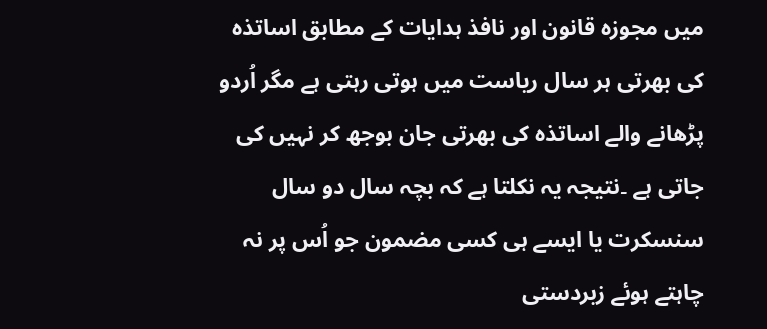میں مجوزہ قانون اور نافذ ہدایات کے مطابق اساتذہ کی بھرتی ہر سال ریاست میں ہوتی رہتی ہے مگر اُردو پڑھانے والے اساتذہ کی بھرتی جان بوجھ کر نہیں کی جاتی ہے ۔نتیجہ یہ نکلتا ہے کہ بچہ سال دو سال سنسکرت یا ایسے ہی کسی مضمون جو اُس پر نہ چاہتے ہوئے زبردستی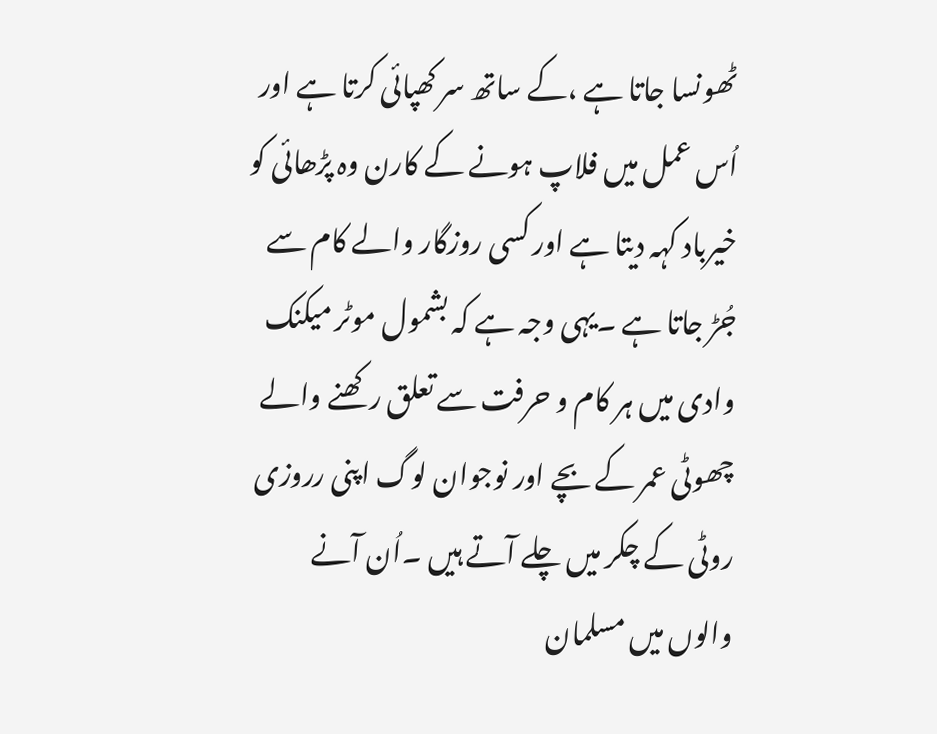ٹھونسا جاتا ہے ،کے ساتھ سر کھپائی کرتا ہے اور اُس عمل میں فلاپ ہونے کے کارن وہ پڑھائی کو خیرباد کہہ دیتا ہے اور کسی روزگار والے کام سے جُڑ جاتا ہے ۔یہی وجہ ہے کہ بشمول موٹر میکنک وادی میں ہر کام و حرفت سے تعلق رکھنے والے چھوٹی عمر کے بچے اور نوجوان لوگ اپنی رروزی روٹی کے چکر میں چلے آتے ہیں ۔اُن آنے والوں میں مسلمان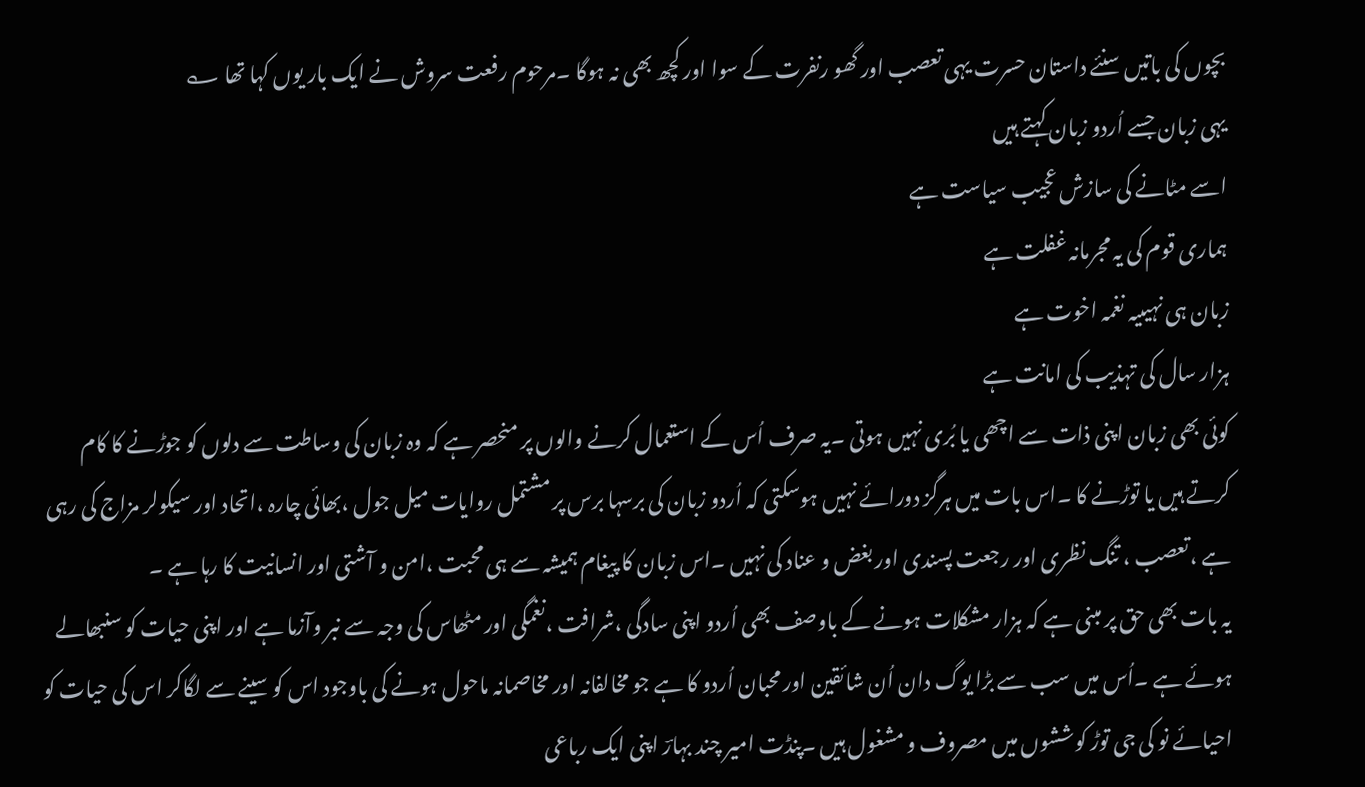بچوں کی باتیں سنئے داستان حسرت یہی تعصب اور گھو رنفرت کے سوا اور کچھ بھی نہ ہوگا ۔مرحوم رفعت سروش نے ایک بار یوں کہا تھا ؎
یہی زبان جسے اُردو زبان کہتے ہیں
اسے مٹانے کی سازش عجیب سیاست ہے
ہماری قوم کی یہ مجرمانہ غفلت ہے
زبان ہی نہیںیہ نغمہ اخوت ہے
ہزار سال کی تہذیب کی امانت ہے
کوئی بھی زبان اپنی ذات سے اچھی یا بُری نہیں ہوتی ۔یہ صرف اُس کے استعمال کرنے والوں پر منحصر ہے کہ وہ زبان کی وساطت سے دلوں کو جوڑنے کا کام کرتے ہیں یا توڑنے کا ۔اس بات میں ہرگز دورائے نہیں ہوسکتی کہ اُردو زبان کی برسہا برس پر مشتمل روایات میل جول ،بھائی چارہ ،اتحاد اور سیکولر مزاج کی رہی ہے ،تعصب ، تنگ نظری اور رجعت پسندی اور بغض و عناد کی نہیں ۔اس زبان کا پیغام ہمیشہ سے ہی محبت ،امن و آشتی اور انسانیت کا رہا ہے ۔
یہ بات بھی حق پر مبنی ہے کہ ہزار مشکلات ہونے کے باوصف بھی اُردو اپنی سادگی ،شرافت ،نغمگی اور مٹھاس کی وجہ سے نبر وآزما ہے اور اپنی حیات کو سنبھالے ہوئے ہے ۔اُس میں سب سے بڑا یوگ دان اُن شائقین اور محبان اُردو کا ہے جو مخالفانہ اور مخاصمانہ ماحول ہونے کی باوجود اس کو سینے سے لگاکر اس کی حیات کو احیائے نو کی جی توڑ کوششوں میں مصروف و مشغول ہیں ۔پنڈت امیر چند بہارؔ اپنی ایک رباعی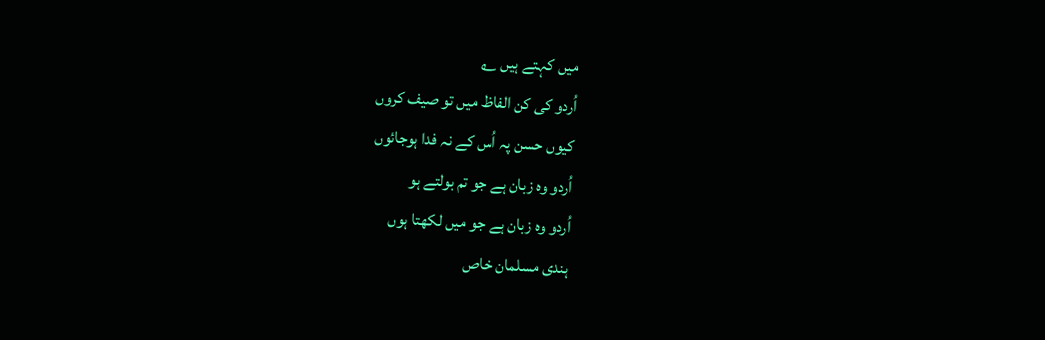میں کہتے ہیں ؎
اُردو کی کن الفاظ میں تو صیف کروں
کیوں حسن پہ اُس کے نہ فدا ہوجائوں
اُردو وہ زبان ہے جو تم بولتے ہو
اُردو وہ زبان ہے جو میں لکھتا ہوں
ہندی مسلمان خاص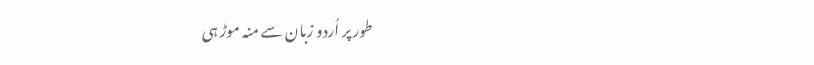طور پر اُردو زبان سے منہ موڑ ہی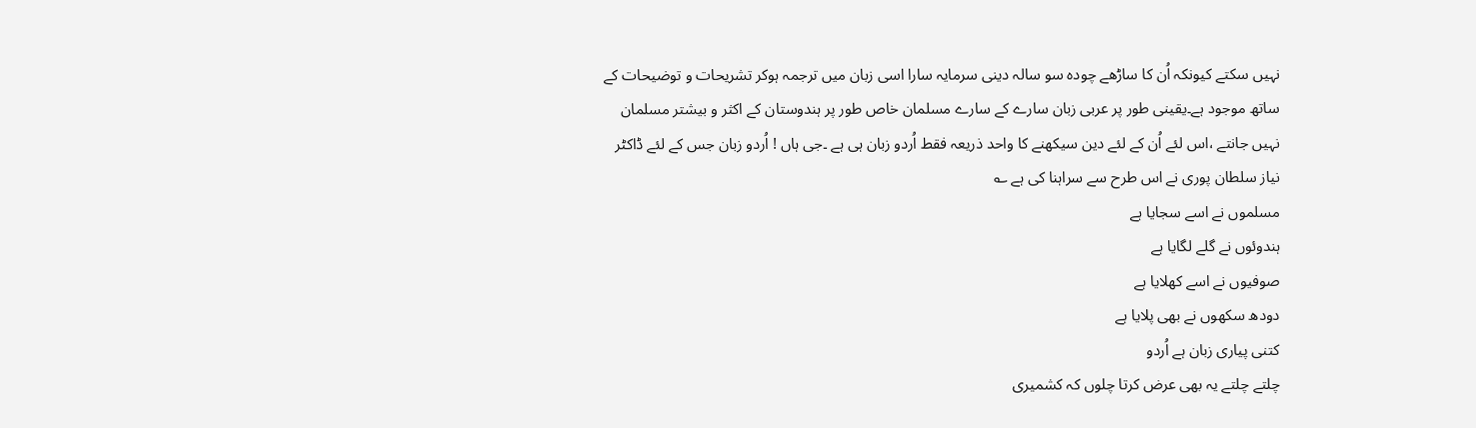نہیں سکتے کیونکہ اُن کا ساڑھے چودہ سو سالہ دینی سرمایہ سارا اسی زبان میں ترجمہ ہوکر تشریحات و توضیحات کے ساتھ موجود ہے۔یقینی طور پر عربی زبان سارے کے سارے مسلمان خاص طور پر ہندوستان کے اکثر و بیشتر مسلمان نہیں جانتے ،اس لئے اُن کے لئے دین سیکھنے کا واحد ذریعہ فقط اُردو زبان ہی ہے ۔جی ہاں ! اُردو زبان جس کے لئے ڈاکٹر نیاز سلطان پوری نے اس طرح سے سراہنا کی ہے ؎
مسلموں نے اسے سجایا ہے
ہندوئوں نے گلے لگایا ہے
صوفیوں نے اسے کھلایا ہے
دودھ سکھوں نے بھی پلایا ہے
کتنی پیاری زبان ہے اُردو
چلتے چلتے یہ بھی عرض کرتا چلوں کہ کشمیری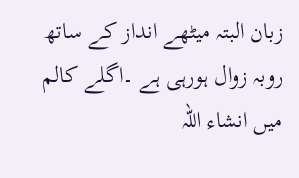زبان البتہ میٹھے انداز کے ساتھ روبہ زوال ہورہی ہے ۔اگلے کالم میں انشاء اللہ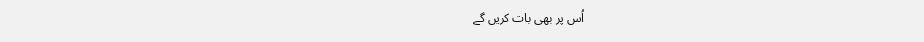اُس پر بھی بات کریں گے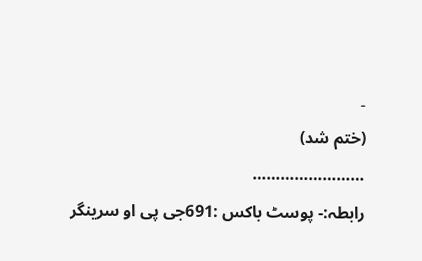۔
(ختم شد)
……………………
رابطہ:- پوسٹ باکس :691جی پی او سرینگر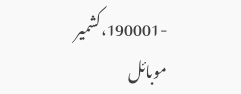-190001،کشمیر
موبائل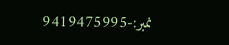نمبر:-9419475995